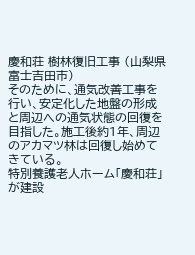慶和荘 樹林復旧工事 (山梨県富士吉田市)
そのために、通気改善工事を行い、安定化した地盤の形成と周辺への通気状態の回復を目指した。施工後約1年、周辺のアカマツ林は回復し始めてきている。
特別養護老人ホーム「慶和荘」が建設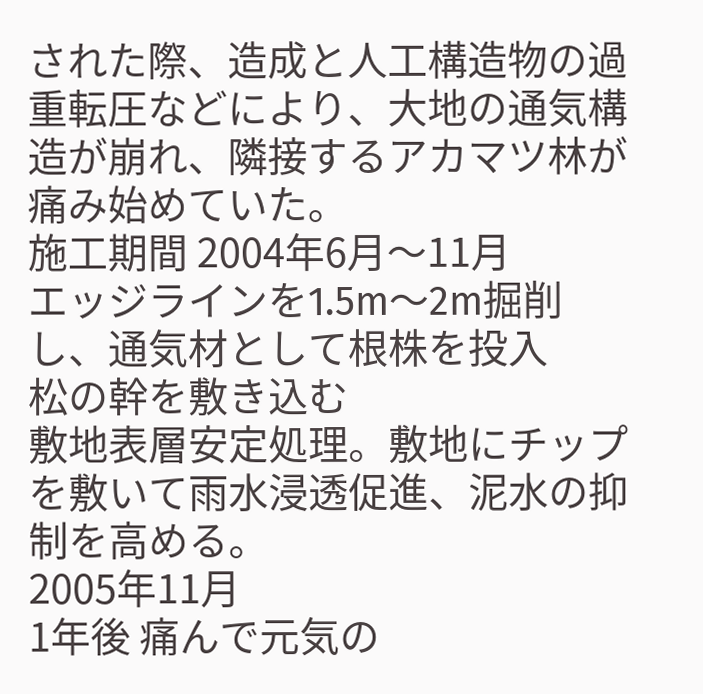された際、造成と人工構造物の過重転圧などにより、大地の通気構造が崩れ、隣接するアカマツ林が痛み始めていた。
施工期間 2004年6月〜11月
エッジラインを1.5m〜2m掘削し、通気材として根株を投入
松の幹を敷き込む
敷地表層安定処理。敷地にチップを敷いて雨水浸透促進、泥水の抑制を高める。
2005年11月
1年後 痛んで元気の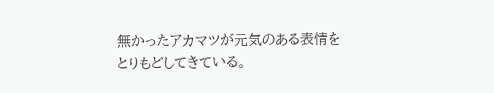無かったアカマツが元気のある表情をとりもどしてきている。